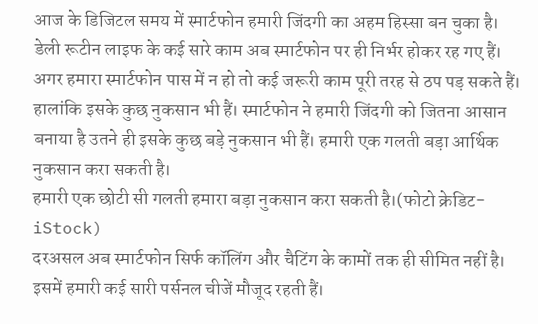आज के डिजिटल समय में स्मार्टफोन हमारी जिंदगी का अहम हिस्सा बन चुका है। डेली रूटीन लाइफ के कई सारे काम अब स्मार्टफोन पर ही निर्भर होकर रह गए हैं। अगर हमारा स्मार्टफोन पास में न हो तो कई जरूरी काम पूरी तरह से ठप पड़ सकते हैं। हालांकि इसके कुछ नुकसान भी हैं। स्मार्टफोन ने हमारी जिंदगी को जितना आसान बनाया है उतने ही इसके कुछ बड़े नुकसान भी हैं। हमारी एक गलती बड़ा आर्थिक नुकसान करा सकती है।
हमारी एक छोटी सी गलती हमारा बड़ा नुकसान करा सकती है।(फोटो क्रेडिट-iStock)
दरअसल अब स्मार्टफोन सिर्फ कॉलिंग और चैटिंग के कामों तक ही सीमित नहीं है। इसमें हमारी कई सारी पर्सनल चीजें मौजूद रहती हैं।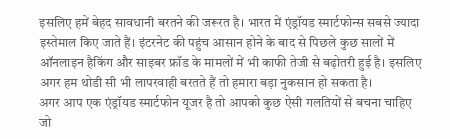इसलिए हमें बेहद सावधानी बरतने की जरूरत है। भारत में एंड्रॉयड स्मार्टफोन्स सबसे ज्यादा इस्तेमाल किए जाते हैं। इंटरनेट की पहुंच आसान होने के बाद से पिछले कुछ सालों में ऑनलाइन हैकिंग और साइबर फ्रॉड के मामलों में भी काफी तेजी से बढ़ोतरी हुई है। इसलिए अगर हम थोडी सी भी लापरवाही बरतते हैं तो हमारा बड़ा नुकसान हो सकता है।
अगर आप एक एंड्रॉयड स्मार्टफोन यूजर है तो आपको कुछ ऐसी गलतियों से बचना चाहिए जो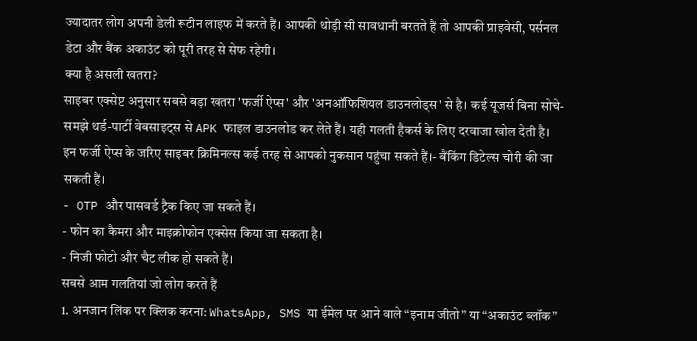ज्यादातर लोग अपनी डेली रूटीन लाइफ में करते हैं। आपकी थोड़ी सी सावधानी बरतते हैं तो आपकी प्राइवेसी, पर्सनल डेटा और बैंक अकाउंट को पूरी तरह से सेफ रहेगी।
क्या है असली खतरा?
साइबर एक्सेप्ट अनुसार सबसे बड़ा खतरा 'फर्जी ऐप्स' और 'अनऑफिशियल डाउनलोड्स' से है। कई यूजर्स बिना सोचे-समझे थर्ड-पार्टी वेबसाइट्स से APK फाइल डाउनलोड कर लेते हैं। यही गलती हैकर्स के लिए दरवाजा खोल देती है। इन फर्जी ऐप्स के जरिए साइबर क्रिमिनल्स कई तरह से आपको नुकसान पहुंचा सकते हैं।- बैंकिंग डिटेल्स चोरी की जा सकती हैं।
- OTP और पासवर्ड ट्रैक किए जा सकते हैं।
- फोन का कैमरा और माइक्रोफोन एक्सेस किया जा सकता है।
- निजी फोटो और चैट लीक हो सकते हैं।
सबसे आम गलतियां जो लोग करते हैं
1. अनजान लिंक पर क्लिक करना: WhatsApp, SMS या ईमेल पर आने वाले “इनाम जीतो” या “अकाउंट ब्लॉक”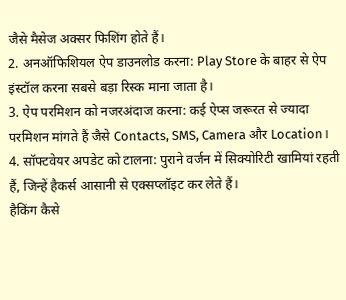जैसे मैसेज अक्सर फिशिंग होते हैं।
2. अनऑफिशियल ऐप डाउनलोड करना: Play Store के बाहर से ऐप इंस्टॉल करना सबसे बड़ा रिस्क माना जाता है।
3. ऐप परमिशन को नजरअंदाज करना: कई ऐप्स जरूरत से ज्यादा परमिशन मांगते हैं जैसे Contacts, SMS, Camera और Location।
4. सॉफ्टवेयर अपडेट को टालना: पुराने वर्जन में सिक्योरिटी खामियां रहती हैं, जिन्हें हैकर्स आसानी से एक्सप्लॉइट कर लेते हैं।
हैकिंग कैसे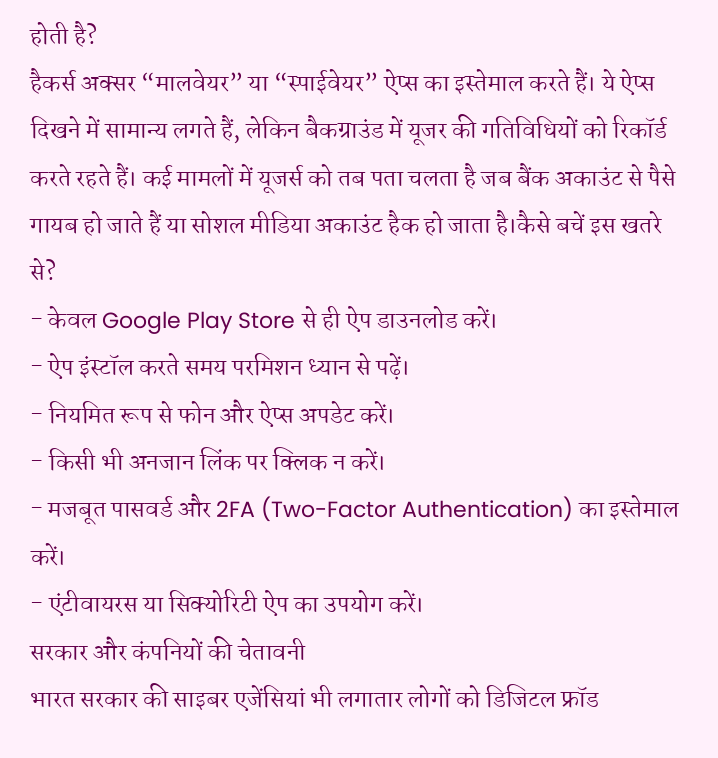होती है?
हैकर्स अक्सर “मालवेयर” या “स्पाईवेयर” ऐप्स का इस्तेमाल करते हैं। ये ऐप्स दिखने में सामान्य लगते हैं, लेकिन बैकग्राउंड में यूजर की गतिविधियों को रिकॉर्ड करते रहते हैं। कई मामलों में यूजर्स को तब पता चलता है जब बैंक अकाउंट से पैसे गायब हो जाते हैं या सोशल मीडिया अकाउंट हैक हो जाता है।कैसे बचें इस खतरे से?
- केवल Google Play Store से ही ऐप डाउनलोड करें।
- ऐप इंस्टॉल करते समय परमिशन ध्यान से पढ़ें।
- नियमित रूप से फोन और ऐप्स अपडेट करें।
- किसी भी अनजान लिंक पर क्लिक न करें।
- मजबूत पासवर्ड और 2FA (Two-Factor Authentication) का इस्तेमाल करें।
- एंटीवायरस या सिक्योरिटी ऐप का उपयोग करें।
सरकार और कंपनियों की चेतावनी
भारत सरकार की साइबर एजेंसियां भी लगातार लोगों को डिजिटल फ्रॉड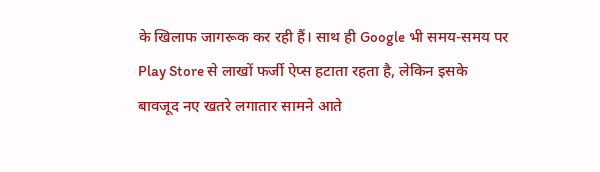के खिलाफ जागरूक कर रही हैं। साथ ही Google भी समय-समय पर Play Store से लाखों फर्जी ऐप्स हटाता रहता है, लेकिन इसके बावजूद नए खतरे लगातार सामने आते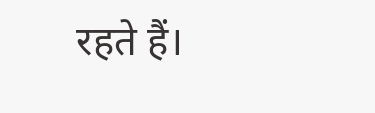रहते हैं।